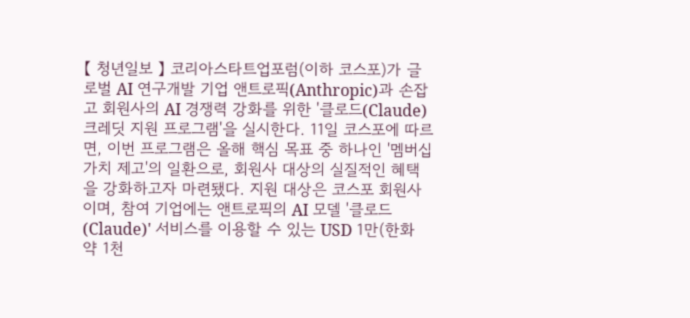【 청년일보 】 코리아스타트업포럼(이하 코스포)가 글로벌 AI 연구개발 기업 앤트로픽(Anthropic)과 손잡고 회원사의 AI 경쟁력 강화를 위한 '클로드(Claude) 크레딧 지원 프로그램'을 실시한다. 11일 코스포에 따르면, 이번 프로그램은 올해 핵심 목표 중 하나인 '멤버십 가치 제고'의 일환으로, 회원사 대상의 실질적인 혜택을 강화하고자 마련됐다. 지원 대상은 코스포 회원사이며, 참여 기업에는 앤트로픽의 AI 모델 '클로드(Claude)' 서비스를 이용할 수 있는 USD 1만(한화 약 1천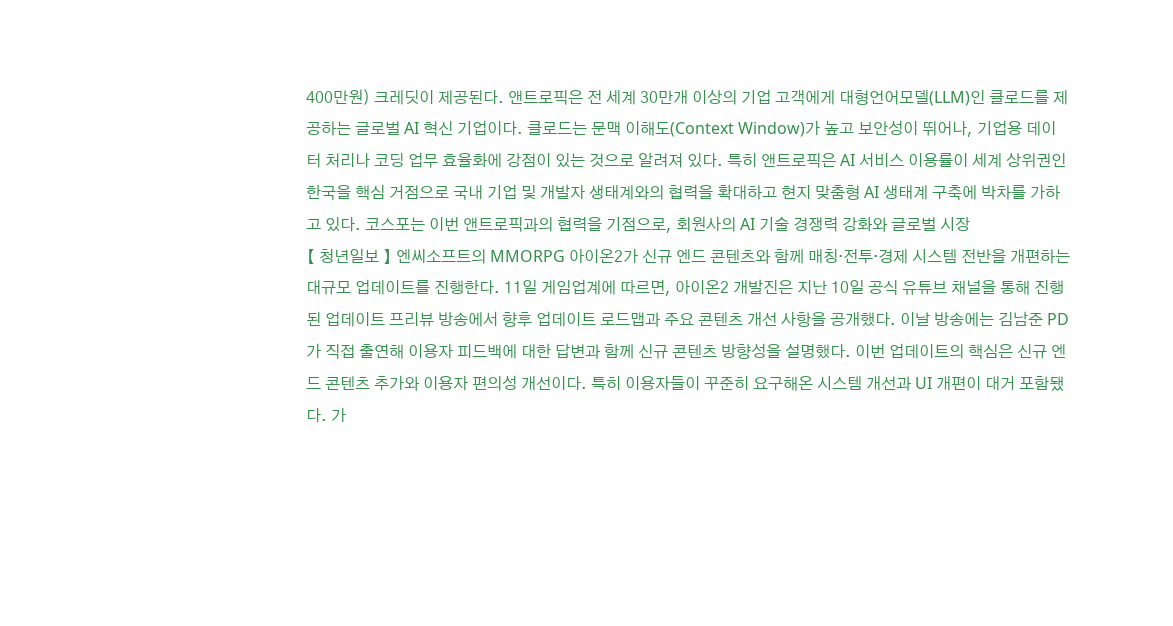400만원) 크레딧이 제공된다. 앤트로픽은 전 세계 30만개 이상의 기업 고객에게 대형언어모델(LLM)인 클로드를 제공하는 글로벌 AI 혁신 기업이다. 클로드는 문맥 이해도(Context Window)가 높고 보안성이 뛰어나, 기업용 데이터 처리나 코딩 업무 효율화에 강점이 있는 것으로 알려져 있다. 특히 앤트로픽은 AI 서비스 이용률이 세계 상위권인 한국을 핵심 거점으로 국내 기업 및 개발자 생태계와의 협력을 확대하고 현지 맞춤형 AI 생태계 구축에 박차를 가하고 있다. 코스포는 이번 앤트로픽과의 협력을 기점으로, 회원사의 AI 기술 경쟁력 강화와 글로벌 시장
【 청년일보 】 엔씨소프트의 MMORPG 아이온2가 신규 엔드 콘텐츠와 함께 매칭·전투·경제 시스템 전반을 개편하는 대규모 업데이트를 진행한다. 11일 게임업계에 따르면, 아이온2 개발진은 지난 10일 공식 유튜브 채널을 통해 진행된 업데이트 프리뷰 방송에서 향후 업데이트 로드맵과 주요 콘텐츠 개선 사항을 공개했다. 이날 방송에는 김남준 PD가 직접 출연해 이용자 피드백에 대한 답변과 함께 신규 콘텐츠 방향성을 설명했다. 이번 업데이트의 핵심은 신규 엔드 콘텐츠 추가와 이용자 편의성 개선이다. 특히 이용자들이 꾸준히 요구해온 시스템 개선과 UI 개편이 대거 포함됐다. 가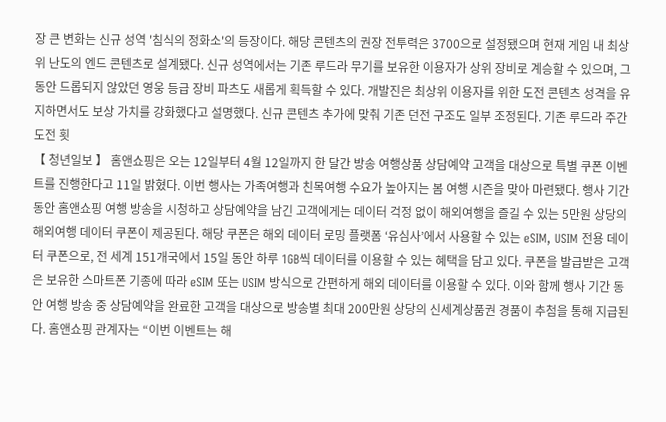장 큰 변화는 신규 성역 '침식의 정화소'의 등장이다. 해당 콘텐츠의 권장 전투력은 3700으로 설정됐으며 현재 게임 내 최상위 난도의 엔드 콘텐츠로 설계됐다. 신규 성역에서는 기존 루드라 무기를 보유한 이용자가 상위 장비로 계승할 수 있으며, 그동안 드롭되지 않았던 영웅 등급 장비 파츠도 새롭게 획득할 수 있다. 개발진은 최상위 이용자를 위한 도전 콘텐츠 성격을 유지하면서도 보상 가치를 강화했다고 설명했다. 신규 콘텐츠 추가에 맞춰 기존 던전 구조도 일부 조정된다. 기존 루드라 주간 도전 횟
【 청년일보 】 홈앤쇼핑은 오는 12일부터 4월 12일까지 한 달간 방송 여행상품 상담예약 고객을 대상으로 특별 쿠폰 이벤트를 진행한다고 11일 밝혔다. 이번 행사는 가족여행과 친목여행 수요가 높아지는 봄 여행 시즌을 맞아 마련됐다. 행사 기간 동안 홈앤쇼핑 여행 방송을 시청하고 상담예약을 남긴 고객에게는 데이터 걱정 없이 해외여행을 즐길 수 있는 5만원 상당의 해외여행 데이터 쿠폰이 제공된다. 해당 쿠폰은 해외 데이터 로밍 플랫폼 ‘유심사’에서 사용할 수 있는 eSIM, USIM 전용 데이터 쿠폰으로, 전 세계 151개국에서 15일 동안 하루 1GB씩 데이터를 이용할 수 있는 혜택을 담고 있다. 쿠폰을 발급받은 고객은 보유한 스마트폰 기종에 따라 eSIM 또는 USIM 방식으로 간편하게 해외 데이터를 이용할 수 있다. 이와 함께 행사 기간 동안 여행 방송 중 상담예약을 완료한 고객을 대상으로 방송별 최대 200만원 상당의 신세계상품권 경품이 추첨을 통해 지급된다. 홈앤쇼핑 관계자는 “이번 이벤트는 해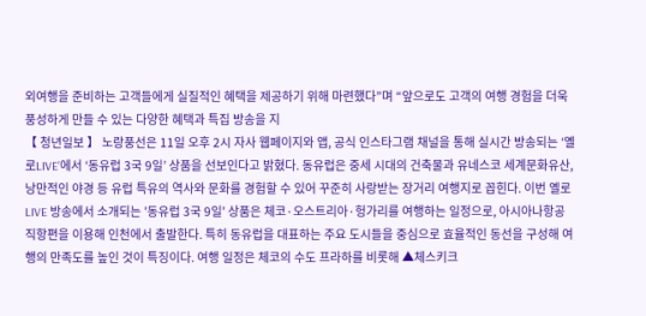외여행을 준비하는 고객들에게 실질적인 혜택을 제공하기 위해 마련했다”며 “앞으로도 고객의 여행 경험을 더욱 풍성하게 만들 수 있는 다양한 혜택과 특집 방송을 지
【 청년일보 】 노랑풍선은 11일 오후 2시 자사 웹페이지와 앱, 공식 인스타그램 채널을 통해 실시간 방송되는 ‘옐로LIVE’에서 ‘동유럽 3국 9일’ 상품을 선보인다고 밝혔다. 동유럽은 중세 시대의 건축물과 유네스코 세계문화유산, 낭만적인 야경 등 유럽 특유의 역사와 문화를 경험할 수 있어 꾸준히 사랑받는 장거리 여행지로 꼽힌다. 이번 옐로LIVE 방송에서 소개되는 '동유럽 3국 9일' 상품은 체코·오스트리아·헝가리를 여행하는 일정으로, 아시아나항공 직항편을 이용해 인천에서 출발한다. 특히 동유럽을 대표하는 주요 도시들을 중심으로 효율적인 동선을 구성해 여행의 만족도를 높인 것이 특징이다. 여행 일정은 체코의 수도 프라하를 비롯해 ▲체스키크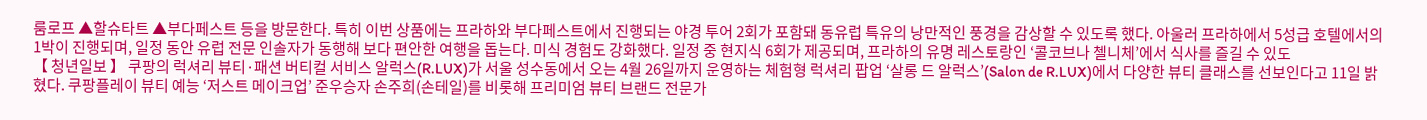룸로프 ▲할슈타트 ▲부다페스트 등을 방문한다. 특히 이번 상품에는 프라하와 부다페스트에서 진행되는 야경 투어 2회가 포함돼 동유럽 특유의 낭만적인 풍경을 감상할 수 있도록 했다. 아울러 프라하에서 5성급 호텔에서의 1박이 진행되며, 일정 동안 유럽 전문 인솔자가 동행해 보다 편안한 여행을 돕는다. 미식 경험도 강화했다. 일정 중 현지식 6회가 제공되며, 프라하의 유명 레스토랑인 ‘콜코브나 첼니체’에서 식사를 즐길 수 있도
【 청년일보 】 쿠팡의 럭셔리 뷰티·패션 버티컬 서비스 알럭스(R.LUX)가 서울 성수동에서 오는 4월 26일까지 운영하는 체험형 럭셔리 팝업 ‘살롱 드 알럭스’(Salon de R.LUX)에서 다양한 뷰티 클래스를 선보인다고 11일 밝혔다. 쿠팡플레이 뷰티 예능 ‘저스트 메이크업’ 준우승자 손주희(손테일)를 비롯해 프리미엄 뷰티 브랜드 전문가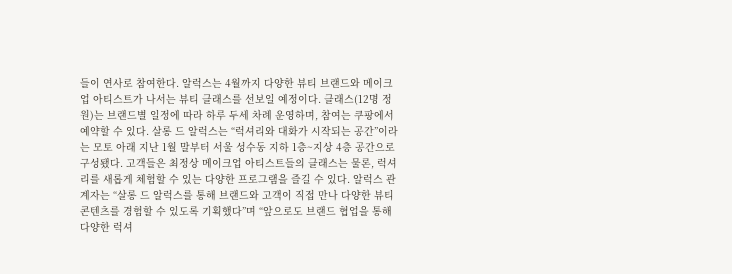들이 연사로 참여한다. 알럭스는 4월까지 다양한 뷰티 브랜드와 메이크업 아티스트가 나서는 뷰티 클래스를 선보일 예정이다. 클래스(12명 정원)는 브랜드별 일정에 따라 하루 두세 차례 운영하며, 참여는 쿠팡에서 예약할 수 있다. 살롱 드 알럭스는 “럭셔리와 대화가 시작되는 공간”이라는 모토 아래 지난 1월 말부터 서울 성수동 지하 1층~지상 4층 공간으로 구성됐다. 고객들은 최정상 메이크업 아티스트들의 클래스는 물론, 럭셔리를 새롭게 체험할 수 있는 다양한 프로그램을 즐길 수 있다. 알럭스 관계자는 “살롱 드 알럭스를 통해 브랜드와 고객이 직접 만나 다양한 뷰티 콘텐츠를 경험할 수 있도록 기획했다”며 “앞으로도 브랜드 협업을 통해 다양한 럭셔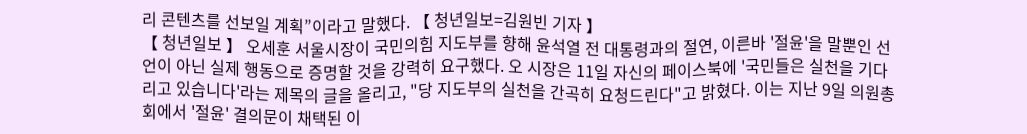리 콘텐츠를 선보일 계획”이라고 말했다. 【 청년일보=김원빈 기자 】
【 청년일보 】 오세훈 서울시장이 국민의힘 지도부를 향해 윤석열 전 대통령과의 절연, 이른바 '절윤'을 말뿐인 선언이 아닌 실제 행동으로 증명할 것을 강력히 요구했다. 오 시장은 11일 자신의 페이스북에 '국민들은 실천을 기다리고 있습니다'라는 제목의 글을 올리고, "당 지도부의 실천을 간곡히 요청드린다"고 밝혔다. 이는 지난 9일 의원총회에서 '절윤' 결의문이 채택된 이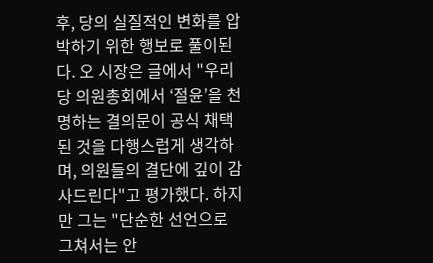후, 당의 실질적인 변화를 압박하기 위한 행보로 풀이된다. 오 시장은 글에서 "우리 당 의원총회에서 ‘절윤’을 천명하는 결의문이 공식 채택된 것을 다행스럽게 생각하며, 의원들의 결단에 깊이 감사드린다"고 평가했다. 하지만 그는 "단순한 선언으로 그쳐서는 안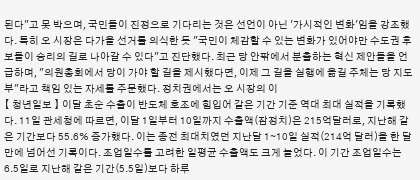된다"고 못 박으며, 국민들이 진정으로 기다리는 것은 선언이 아닌 '가시적인 변화'임을 강조했다. 특히 오 시장은 다가올 선거를 의식한 듯 "국민이 체감할 수 있는 변화가 있어야만 수도권 후보들이 승리의 길로 나아갈 수 있다"고 진단했다. 최근 당 안팎에서 분출하는 혁신 제안들을 언급하며, "의원총회에서 당이 가야 할 길을 제시했다면, 이제 그 길을 실행에 옮길 주체는 당 지도부"라고 책임 있는 자세를 주문했다. 정치권에서는 오 시장의 이
【 청년일보 】 이달 초순 수출이 반도체 호조에 힘입어 같은 기간 기준 역대 최대 실적을 기록했다. 11일 관세청에 따르면, 이달 1일부터 10일까지 수출액(잠정치)은 215억달러로, 지난해 같은 기간보다 55.6% 증가했다. 이는 종전 최대치였던 지난달 1∼10일 실적(214억 달러)을 한 달 만에 넘어선 기록이다. 조업일수를 고려한 일평균 수출액도 크게 늘었다. 이 기간 조업일수는 6.5일로 지난해 같은 기간(5.5일)보다 하루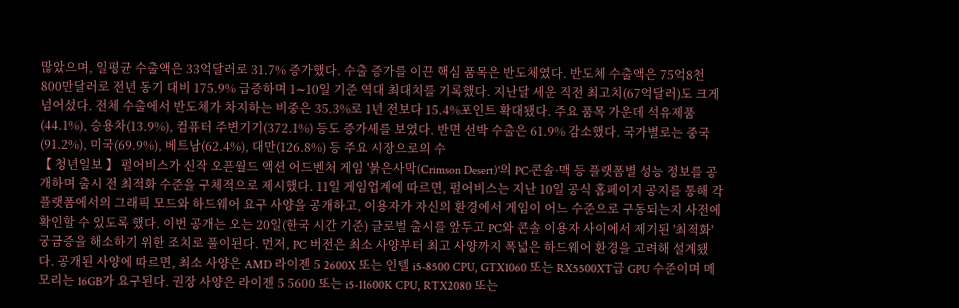많았으며, 일평균 수출액은 33억달러로 31.7% 증가했다. 수출 증가를 이끈 핵심 품목은 반도체였다. 반도체 수출액은 75억8천800만달러로 전년 동기 대비 175.9% 급증하며 1∼10일 기준 역대 최대치를 기록했다. 지난달 세운 직전 최고치(67억달러)도 크게 넘어섰다. 전체 수출에서 반도체가 차지하는 비중은 35.3%로 1년 전보다 15.4%포인트 확대됐다. 주요 품목 가운데 석유제품(44.1%), 승용차(13.9%), 컴퓨터 주변기기(372.1%) 등도 증가세를 보였다. 반면 선박 수출은 61.9% 감소했다. 국가별로는 중국(91.2%), 미국(69.9%), 베트남(62.4%), 대만(126.8%) 등 주요 시장으로의 수
【 청년일보 】 펄어비스가 신작 오픈월드 액션 어드벤처 게임 '붉은사막(Crimson Desert)'의 PC·콘솔·맥 등 플랫폼별 성능 정보를 공개하며 출시 전 최적화 수준을 구체적으로 제시했다. 11일 게임업계에 따르면, 펄어비스는 지난 10일 공식 홈페이지 공지를 통해 각 플랫폼에서의 그래픽 모드와 하드웨어 요구 사양을 공개하고, 이용자가 자신의 환경에서 게임이 어느 수준으로 구동되는지 사전에 확인할 수 있도록 했다. 이번 공개는 오는 20일(한국 시간 기준) 글로벌 출시를 앞두고 PC와 콘솔 이용자 사이에서 제기된 '최적화' 궁금증을 해소하기 위한 조치로 풀이된다. 먼저, PC 버전은 최소 사양부터 최고 사양까지 폭넓은 하드웨어 환경을 고려해 설계됐다. 공개된 사양에 따르면, 최소 사양은 AMD 라이젠 5 2600X 또는 인텔 i5-8500 CPU, GTX1060 또는 RX5500XT급 GPU 수준이며 메모리는 16GB가 요구된다. 권장 사양은 라이젠 5 5600 또는 i5-11600K CPU, RTX2080 또는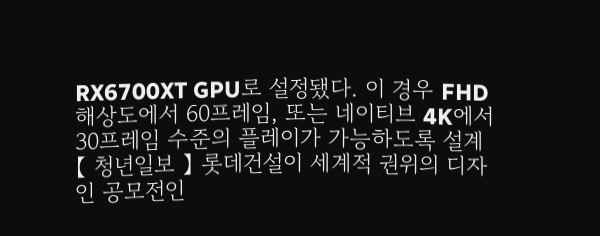RX6700XT GPU로 설정됐다. 이 경우 FHD 해상도에서 60프레임, 또는 네이티브 4K에서 30프레임 수준의 플레이가 가능하도록 설계
【 청년일보 】 롯데건설이 세계적 권위의 디자인 공모전인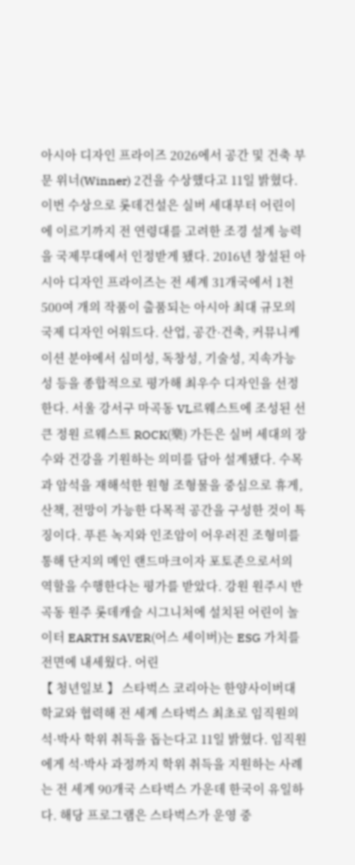아시아 디자인 프라이즈 2026에서 공간 및 건축 부문 위너(Winner) 2건을 수상했다고 11일 밝혔다. 이번 수상으로 롯데건설은 실버 세대부터 어린이에 이르기까지 전 연령대를 고려한 조경 설계 능력을 국제무대에서 인정받게 됐다. 2016년 창설된 아시아 디자인 프라이즈는 전 세계 31개국에서 1천500여 개의 작품이 출품되는 아시아 최대 규모의 국제 디자인 어워드다. 산업, 공간·건축, 커뮤니케이션 분야에서 심미성, 독창성, 기술성, 지속가능성 등을 종합적으로 평가해 최우수 디자인을 선정한다. 서울 강서구 마곡동 VL르웨스트에 조성된 선큰 정원 르웨스트 ROCK(樂) 가든은 실버 세대의 장수와 건강을 기원하는 의미를 담아 설계됐다. 수목과 암석을 재해석한 원형 조형물을 중심으로 휴게, 산책, 전망이 가능한 다목적 공간을 구성한 것이 특징이다. 푸른 녹지와 인조암이 어우러진 조형미를 통해 단지의 메인 랜드마크이자 포토존으로서의 역할을 수행한다는 평가를 받았다. 강원 원주시 반곡동 원주 롯데캐슬 시그니처에 설치된 어린이 놀이터 EARTH SAVER(어스 세이버)는 ESG 가치를 전면에 내세웠다. 어린
【 청년일보 】 스타벅스 코리아는 한양사이버대학교와 협력해 전 세계 스타벅스 최초로 임직원의 석·박사 학위 취득을 돕는다고 11일 밝혔다. 임직원에게 석·박사 과정까지 학위 취득을 지원하는 사례는 전 세계 90개국 스타벅스 가운데 한국이 유일하다. 해당 프로그램은 스타벅스가 운영 중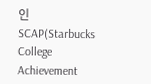인 SCAP(Starbucks College Achievement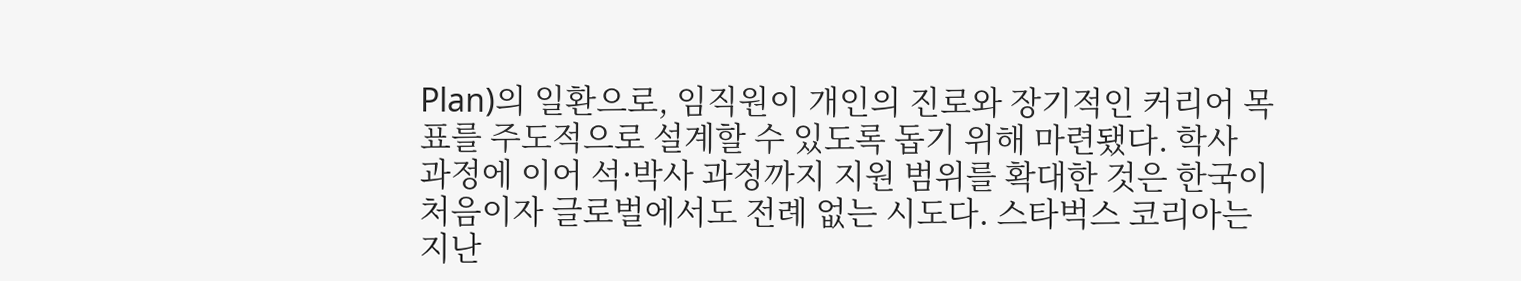Plan)의 일환으로, 임직원이 개인의 진로와 장기적인 커리어 목표를 주도적으로 설계할 수 있도록 돕기 위해 마련됐다. 학사 과정에 이어 석·박사 과정까지 지원 범위를 확대한 것은 한국이 처음이자 글로벌에서도 전례 없는 시도다. 스타벅스 코리아는 지난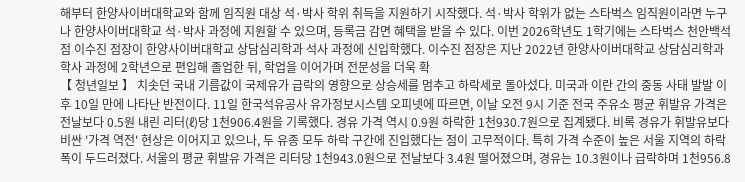해부터 한양사이버대학교와 함께 임직원 대상 석·박사 학위 취득을 지원하기 시작했다. 석·박사 학위가 없는 스타벅스 임직원이라면 누구나 한양사이버대학교 석·박사 과정에 지원할 수 있으며, 등록금 감면 혜택을 받을 수 있다. 이번 2026학년도 1학기에는 스타벅스 천안백석점 이수진 점장이 한양사이버대학교 상담심리학과 석사 과정에 신입학했다. 이수진 점장은 지난 2022년 한양사이버대학교 상담심리학과 학사 과정에 2학년으로 편입해 졸업한 뒤, 학업을 이어가며 전문성을 더욱 확
【 청년일보 】 치솟던 국내 기름값이 국제유가 급락의 영향으로 상승세를 멈추고 하락세로 돌아섰다. 미국과 이란 간의 중동 사태 발발 이후 10일 만에 나타난 반전이다. 11일 한국석유공사 유가정보시스템 오피넷에 따르면, 이날 오전 9시 기준 전국 주유소 평균 휘발유 가격은 전날보다 0.5원 내린 리터(ℓ)당 1천906.4원을 기록했다. 경유 가격 역시 0.9원 하락한 1천930.7원으로 집계됐다. 비록 경유가 휘발유보다 비싼 '가격 역전' 현상은 이어지고 있으나, 두 유종 모두 하락 구간에 진입했다는 점이 고무적이다. 특히 가격 수준이 높은 서울 지역의 하락 폭이 두드러졌다. 서울의 평균 휘발유 가격은 리터당 1천943.0원으로 전날보다 3.4원 떨어졌으며, 경유는 10.3원이나 급락하며 1천956.8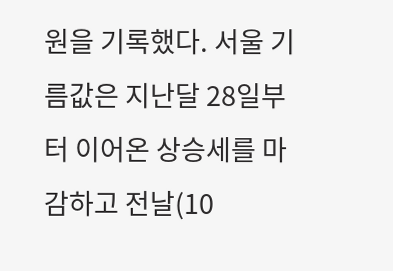원을 기록했다. 서울 기름값은 지난달 28일부터 이어온 상승세를 마감하고 전날(10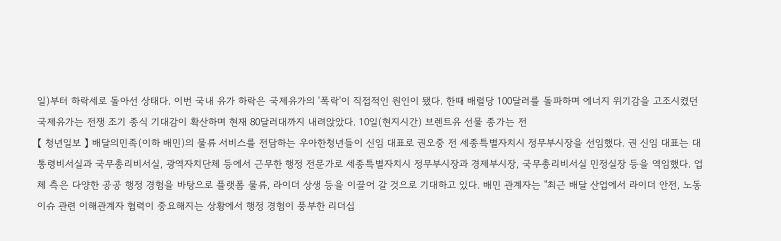일)부터 하락세로 돌아선 상태다. 이번 국내 유가 하락은 국제유가의 '폭락'이 직접적인 원인이 됐다. 한때 배럴당 100달러를 돌파하며 에너지 위기감을 고조시켰던 국제유가는 전쟁 조기 종식 기대감이 확산하며 현재 80달러대까지 내려앉았다. 10일(현지시간) 브렌트유 선물 종가는 전
【 청년일보 】 배달의민족(이하 배민)의 물류 서비스를 전담하는 우아한청년들이 신임 대표로 권오중 전 세종특별자치시 정무부시장을 선임했다. 권 신임 대표는 대통령비서실과 국무총리비서실, 광역자치단체 등에서 근무한 행정 전문가로 세종특별자치시 정무부시장과 경제부시장, 국무총리비서실 민정실장 등을 역임했다. 업체 측은 다양한 공공 행정 경험을 바탕으로 플랫폼 물류, 라이더 상생 등을 이끌어 갈 것으로 기대하고 있다. 배민 관계자는 "최근 배달 산업에서 라이더 안전, 노동 이슈 관련 이해관계자 협력이 중요해지는 상황에서 행정 경험이 풍부한 리더십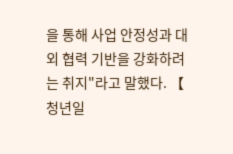을 통해 사업 안정성과 대외 협력 기반을 강화하려는 취지"라고 말했다. 【 청년일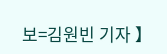보=김원빈 기자 】